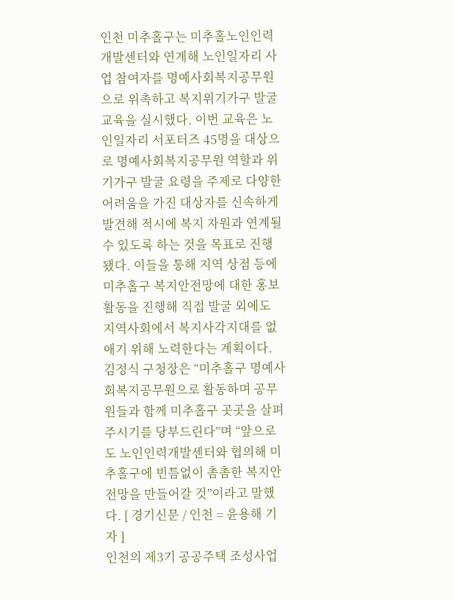인천 미추홀구는 미추홀노인인력개발센터와 연계해 노인일자리 사업 참여자를 명예사회복지공무원으로 위촉하고 복지위기가구 발굴 교육을 실시했다. 이번 교육은 노인일자리 서포터즈 45명을 대상으로 명예사회복지공무원 역할과 위기가구 발굴 요령을 주제로 다양한 어려움을 가진 대상자를 신속하게 발견해 적시에 복지 자원과 연계될 수 있도록 하는 것을 목표로 진행됐다. 이들을 통해 지역 상점 등에 미추홀구 복지안전망에 대한 홍보활동을 진행해 직접 발굴 외에도 지역사회에서 복지사각지대를 없애기 위해 노력한다는 계획이다. 김정식 구청장은 “미추홀구 명예사회복지공무원으로 활동하며 공무원들과 함께 미추홀구 곳곳을 살펴주시기를 당부드린다”며 “앞으로도 노인인력개발센터와 협의해 미추홀구에 빈틈없이 촘촘한 복지안전망을 만들어갈 것”이라고 말했다. [ 경기신문 / 인천 = 윤용해 기자 ]
인천의 제3기 공공주택 조성사업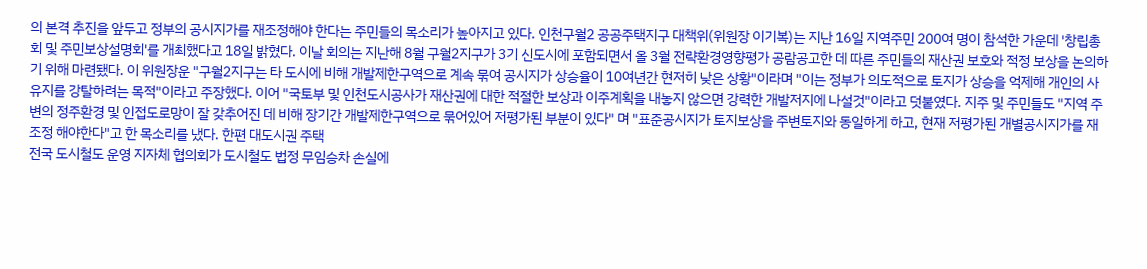의 본격 추진을 앞두고 정부의 공시지가를 재조정해야 한다는 주민들의 목소리가 높아지고 있다. 인천구월2 공공주택지구 대책위(위원장 이기복)는 지난 16일 지역주민 200여 명이 참석한 가운데 '창립총회 및 주민보상설명회'를 개최했다고 18일 밝혔다. 이날 회의는 지난해 8월 구월2지구가 3기 신도시에 포함되면서 올 3월 전략환경영향평가 공람공고한 데 따른 주민들의 재산권 보호와 적정 보상을 논의하기 위해 마련됐다. 이 위원장운 "구월2지구는 타 도시에 비해 개발제한구역으로 계속 묶여 공시지가 상승율이 10여년간 현저히 낮은 상황"이라며 "이는 정부가 의도적으로 토지가 상승을 억제해 개인의 사유지를 강탈하려는 목적"이라고 주장했다. 이어 "국토부 및 인천도시공사가 재산권에 대한 적절한 보상과 이주계획을 내놓지 않으면 강력한 개발저지에 나설것"이라고 덧붙였다. 지주 및 주민들도 "지역 주변의 정주환경 및 인접도로망이 잘 갖추어진 데 비해 장기간 개발제한구역으로 묶어있어 저평가된 부분이 있다" 며 "표준공시지가 토지보상을 주변토지와 동일하게 하고, 현재 저평가된 개별공시지가를 재조정 해야한다"고 한 목소리를 냈다. 한편 대도시권 주택
전국 도시철도 운영 지자체 협의회가 도시철도 법정 무임승차 손실에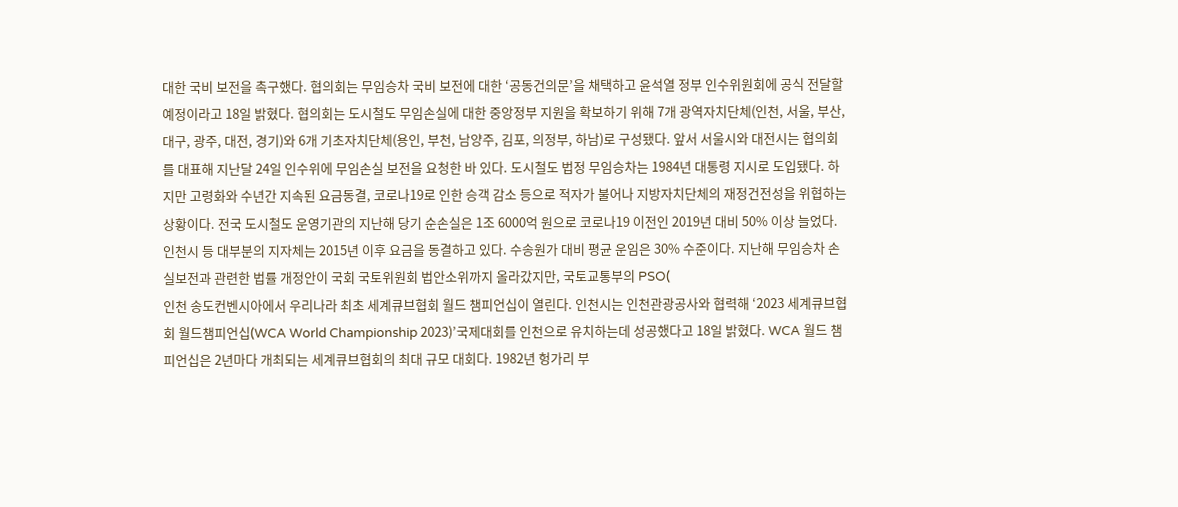대한 국비 보전을 촉구했다. 협의회는 무임승차 국비 보전에 대한 ‘공동건의문’을 채택하고 윤석열 정부 인수위원회에 공식 전달할 예정이라고 18일 밝혔다. 협의회는 도시철도 무임손실에 대한 중앙정부 지원을 확보하기 위해 7개 광역자치단체(인천, 서울, 부산, 대구, 광주, 대전, 경기)와 6개 기초자치단체(용인, 부천, 남양주, 김포, 의정부, 하남)로 구성됐다. 앞서 서울시와 대전시는 협의회를 대표해 지난달 24일 인수위에 무임손실 보전을 요청한 바 있다. 도시철도 법정 무임승차는 1984년 대통령 지시로 도입됐다. 하지만 고령화와 수년간 지속된 요금동결, 코로나19로 인한 승객 감소 등으로 적자가 불어나 지방자치단체의 재정건전성을 위협하는 상황이다. 전국 도시철도 운영기관의 지난해 당기 순손실은 1조 6000억 원으로 코로나19 이전인 2019년 대비 50% 이상 늘었다. 인천시 등 대부분의 지자체는 2015년 이후 요금을 동결하고 있다. 수송원가 대비 평균 운임은 30% 수준이다. 지난해 무임승차 손실보전과 관련한 법률 개정안이 국회 국토위원회 법안소위까지 올라갔지만, 국토교통부의 PSO(
인천 송도컨벤시아에서 우리나라 최초 세계큐브협회 월드 챔피언십이 열린다. 인천시는 인천관광공사와 협력해 ‘2023 세계큐브협회 월드챔피언십(WCA World Championship 2023)’국제대회를 인천으로 유치하는데 성공했다고 18일 밝혔다. WCA 월드 챔피언십은 2년마다 개최되는 세계큐브협회의 최대 규모 대회다. 1982년 헝가리 부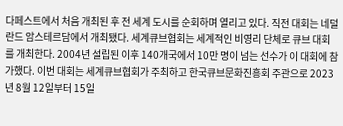다페스트에서 처음 개최된 후 전 세계 도시를 순회하며 열리고 있다. 직전 대회는 네덜란드 암스테르담에서 개최됐다. 세계큐브협회는 세계적인 비영리 단체로 큐브 대회를 개최한다. 2004년 설립된 이후 140개국에서 10만 명이 넘는 선수가 이 대회에 참가했다. 이번 대회는 세계큐브협회가 주최하고 한국큐브문화진흥회 주관으로 2023년 8월 12일부터 15일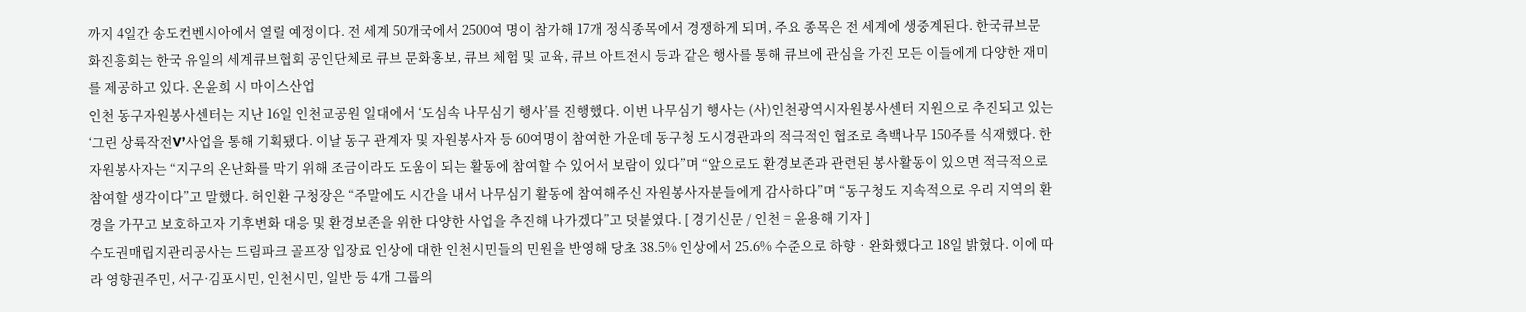까지 4일간 송도컨벤시아에서 열릴 예정이다. 전 세계 50개국에서 2500여 명이 참가해 17개 정식종목에서 경쟁하게 되며, 주요 종목은 전 세계에 생중계된다. 한국큐브문화진흥회는 한국 유일의 세계큐브협회 공인단체로 큐브 문화홍보, 큐브 체험 및 교육, 큐브 아트전시 등과 같은 행사를 통해 큐브에 관심을 가진 모든 이들에게 다양한 재미를 제공하고 있다. 온윤희 시 마이스산업
인천 동구자원봉사센터는 지난 16일 인천교공원 일대에서 ‘도심속 나무심기 행사’를 진행했다. 이번 나무심기 행사는 (사)인천광역시자원봉사센터 지원으로 추진되고 있는 ‘그린 상륙작전V’사업을 통해 기획됐다. 이날 동구 관계자 및 자원봉사자 등 60여명이 참여한 가운데 동구청 도시경관과의 적극적인 협조로 측백나무 150주를 식재했다. 한 자원봉사자는 “지구의 온난화를 막기 위해 조금이라도 도움이 되는 활동에 참여할 수 있어서 보람이 있다”며 “앞으로도 환경보존과 관련된 봉사활동이 있으면 적극적으로 참여할 생각이다”고 말했다. 허인환 구청장은 “주말에도 시간을 내서 나무심기 활동에 참여해주신 자원봉사자분들에게 감사하다”며 “동구청도 지속적으로 우리 지역의 환경을 가꾸고 보호하고자 기후변화 대응 및 환경보존을 위한 다양한 사업을 추진해 나가겠다”고 덧붙였다. [ 경기신문 / 인천 = 윤용해 기자 ]
수도권매립지관리공사는 드림파크 골프장 입장료 인상에 대한 인천시민들의 민원을 반영해 당초 38.5% 인상에서 25.6% 수준으로 하향‧완화했다고 18일 밝혔다. 이에 따라 영향권주민, 서구·김포시민, 인천시민, 일반 등 4개 그룹의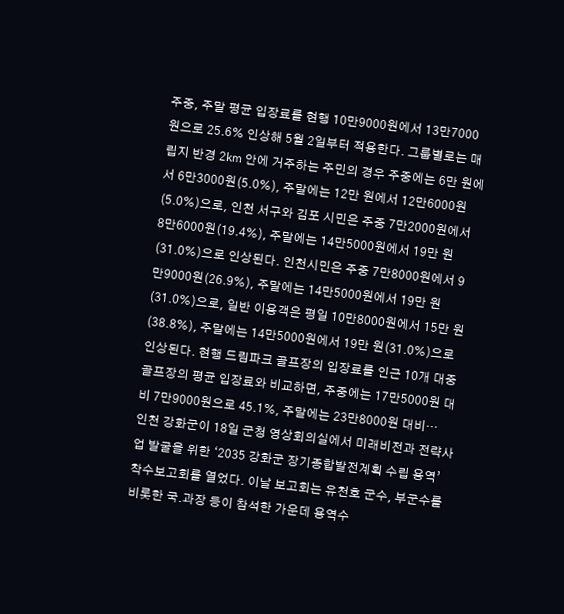주중, 주말 평균 입장료를 현행 10만9000원에서 13만7000원으로 25.6% 인상해 5월 2일부터 적용한다. 그룹별로는 매립지 반경 2㎞ 안에 거주하는 주민의 경우 주중에는 6만 원에서 6만3000원(5.0%), 주말에는 12만 원에서 12만6000원(5.0%)으로, 인천 서구와 김포 시민은 주중 7만2000원에서 8만6000원(19.4%), 주말에는 14만5000원에서 19만 원(31.0%)으로 인상된다. 인천시민은 주중 7만8000원에서 9만9000원(26.9%), 주말에는 14만5000원에서 19만 원(31.0%)으로, 일반 이용객은 평일 10만8000원에서 15만 원(38.8%), 주말에는 14만5000원에서 19만 원(31.0%)으로 인상된다. 현행 드림파크 골프장의 입장료를 인근 10개 대중골프장의 평균 입장료와 비교하면, 주중에는 17만5000원 대비 7만9000원으로 45.1%, 주말에는 23만8000원 대비…
인천 강화군이 18일 군청 영상회의실에서 미래비전과 전략사업 발굴을 위한 ‘2035 강화군 장기종합발전계획 수립 용역’ 착수보고회를 열었다. 이날 보고회는 유천호 군수, 부군수를 비롯한 국․과장 등이 참석한 가운데 용역수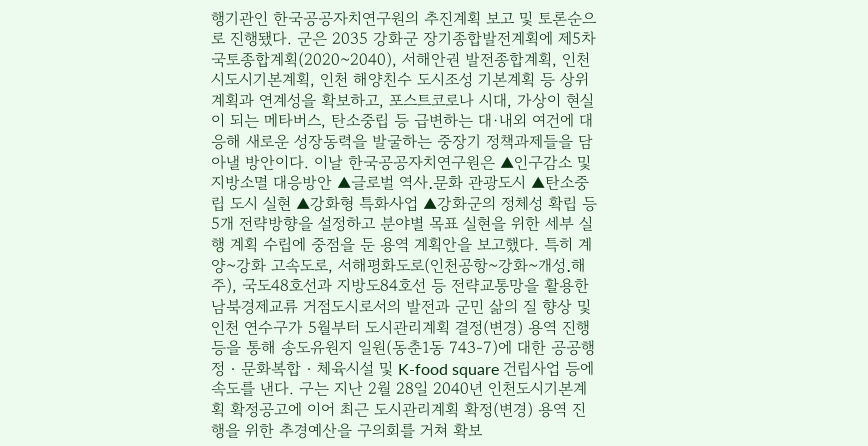행기관인 한국공공자치연구원의 추진계획 보고 및 토론순으로 진행됐다. 군은 2035 강화군 장기종합발전계획에 제5차 국토종합계획(2020~2040), 서해안권 발전종합계획, 인천시도시기본계획, 인천 해양친수 도시조성 기본계획 등 상위계획과 연계성을 확보하고, 포스트코로나 시대, 가상이 현실이 되는 메타버스, 탄소중립 등 급변하는 대·내외 여건에 대응해 새로운 성장동력을 발굴하는 중장기 정책과제들을 담아낼 방안이다. 이날 한국공공자치연구원은 ▲인구감소 및 지방소멸 대응방안 ▲글로벌 역사․문화 관광도시 ▲탄소중립 도시 실현 ▲강화형 특화사업 ▲강화군의 정체성 확립 등 5개 전략방향을 설정하고 분야별 목표 실현을 위한 세부 실행 계획 수립에 중점을 둔 용역 계획안을 보고했다. 특히 계양~강화 고속도로, 서해평화도로(인천공항~강화~개성․해주), 국도48호선과 지방도84호선 등 전략교통망을 활용한 남북경제교류 거점도시로서의 발전과 군민 삶의 질 향상 및
인천 연수구가 5월부터 도시관리계획 결정(변경) 용역 진행 등을 통해 송도유원지 일원(동춘1동 743-7)에 대한 공공행정‧문화복합‧체육시설 및 K-food square 건립사업 등에 속도를 낸다. 구는 지난 2월 28일 2040년 인천도시기본계획 확정공고에 이어 최근 도시관리계획 확정(변경) 용역 진행을 위한 추경예산을 구의회를 거쳐 확보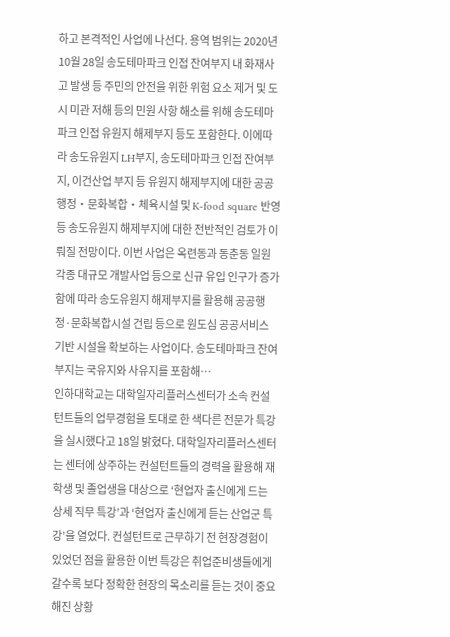하고 본격적인 사업에 나선다. 용역 범위는 2020년 10월 28일 송도테마파크 인접 잔여부지 내 화재사고 발생 등 주민의 안전을 위한 위험 요소 제거 및 도시 미관 저해 등의 민원 사항 해소를 위해 송도테마파크 인접 유원지 해제부지 등도 포함한다. 이에따라 송도유원지 LH부지, 송도테마파크 인접 잔여부지, 이건산업 부지 등 유원지 해제부지에 대한 공공행정‧문화복합‧체육시설 및 K-food square 반영 등 송도유원지 해제부지에 대한 전반적인 검토가 이뤄질 전망이다. 이번 사업은 옥련동과 동춘동 일원 각종 대규모 개발사업 등으로 신규 유입 인구가 증가함에 따라 송도유원지 해제부지를 활용해 공공행정·문화복합시설 건립 등으로 원도심 공공서비스 기반 시설을 확보하는 사업이다. 송도테마파크 잔여부지는 국유지와 사유지를 포함해…
인하대학교는 대학일자리플러스센터가 소속 컨설턴트들의 업무경험을 토대로 한 색다른 전문가 특강을 실시했다고 18일 밝혔다. 대학일자리플러스센터는 센터에 상주하는 컨설턴트들의 경력을 활용해 재학생 및 졸업생을 대상으로 ‘현업자 출신에게 드는 상세 직무 특강’과 ‘현업자 출신에게 듣는 산업군 특강’을 열었다. 컨설턴트로 근무하기 전 현장경험이 있었던 점을 활용한 이번 특강은 취업준비생들에게 갈수록 보다 정확한 현장의 목소리를 듣는 것이 중요해진 상황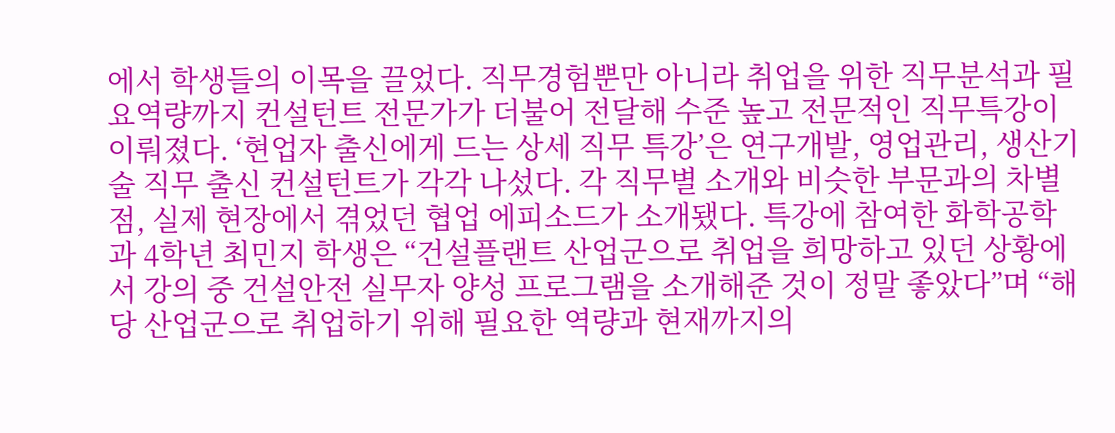에서 학생들의 이목을 끌었다. 직무경험뿐만 아니라 취업을 위한 직무분석과 필요역량까지 컨설턴트 전문가가 더불어 전달해 수준 높고 전문적인 직무특강이 이뤄졌다. ‘현업자 출신에게 드는 상세 직무 특강’은 연구개발, 영업관리, 생산기술 직무 출신 컨설턴트가 각각 나섰다. 각 직무별 소개와 비슷한 부문과의 차별점, 실제 현장에서 겪었던 협업 에피소드가 소개됐다. 특강에 참여한 화학공학과 4학년 최민지 학생은 “건설플랜트 산업군으로 취업을 희망하고 있던 상황에서 강의 중 건설안전 실무자 양성 프로그램을 소개해준 것이 정말 좋았다”며 “해당 산업군으로 취업하기 위해 필요한 역량과 현재까지의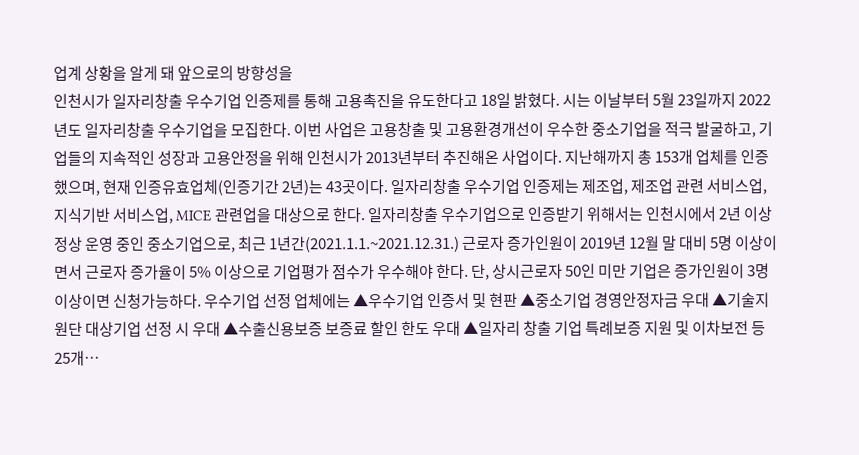업계 상황을 알게 돼 앞으로의 방향성을
인천시가 일자리창출 우수기업 인증제를 통해 고용촉진을 유도한다고 18일 밝혔다. 시는 이날부터 5월 23일까지 2022년도 일자리창출 우수기업을 모집한다. 이번 사업은 고용창출 및 고용환경개선이 우수한 중소기업을 적극 발굴하고, 기업들의 지속적인 성장과 고용안정을 위해 인천시가 2013년부터 추진해온 사업이다. 지난해까지 총 153개 업체를 인증했으며, 현재 인증유효업체(인증기간 2년)는 43곳이다. 일자리창출 우수기업 인증제는 제조업, 제조업 관련 서비스업, 지식기반 서비스업, MICE 관련업을 대상으로 한다. 일자리창출 우수기업으로 인증받기 위해서는 인천시에서 2년 이상 정상 운영 중인 중소기업으로, 최근 1년간(2021.1.1.~2021.12.31.) 근로자 증가인원이 2019년 12월 말 대비 5명 이상이면서 근로자 증가율이 5% 이상으로 기업평가 점수가 우수해야 한다. 단, 상시근로자 50인 미만 기업은 증가인원이 3명 이상이면 신청가능하다. 우수기업 선정 업체에는 ▲우수기업 인증서 및 현판 ▲중소기업 경영안정자금 우대 ▲기술지원단 대상기업 선정 시 우대 ▲수출신용보증 보증료 할인 한도 우대 ▲일자리 창출 기업 특례보증 지원 및 이차보전 등 25개…